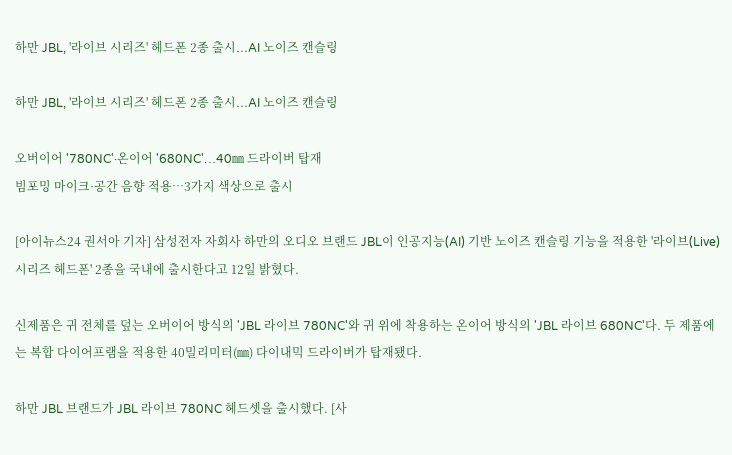하만 JBL, '라이브 시리즈' 헤드폰 2종 출시...AI 노이즈 캔슬링

하만 JBL, '라이브 시리즈' 헤드폰 2종 출시...AI 노이즈 캔슬링

오버이어 '780NC'·온이어 '680NC'…40㎜ 드라이버 탑재
빔포밍 마이크·공간 음향 적용…3가지 색상으로 출시

[아이뉴스24 권서아 기자] 삼성전자 자회사 하만의 오디오 브랜드 JBL이 인공지능(AI) 기반 노이즈 캔슬링 기능을 적용한 '라이브(Live) 시리즈 헤드폰' 2종을 국내에 출시한다고 12일 밝혔다.

신제품은 귀 전체를 덮는 오버이어 방식의 'JBL 라이브 780NC'와 귀 위에 착용하는 온이어 방식의 'JBL 라이브 680NC'다. 두 제품에는 복합 다이어프램을 적용한 40밀리미터(㎜) 다이내믹 드라이버가 탑재됐다.

하만 JBL 브랜드가 JBL 라이브 780NC 헤드셋을 출시했다. [사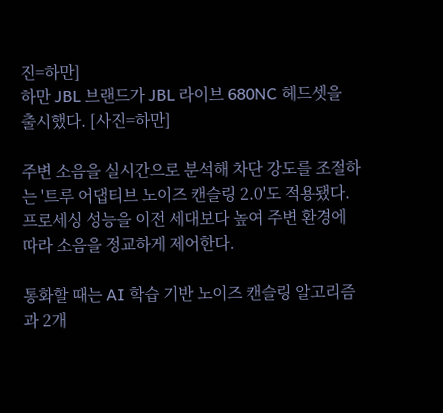진=하만]
하만 JBL 브랜드가 JBL 라이브 680NC 헤드셋을 출시했다. [사진=하만]

주변 소음을 실시간으로 분석해 차단 강도를 조절하는 '트루 어댑티브 노이즈 캔슬링 2.0'도 적용됐다. 프로세싱 성능을 이전 세대보다 높여 주변 환경에 따라 소음을 정교하게 제어한다.

통화할 때는 AI 학습 기반 노이즈 캔슬링 알고리즘과 2개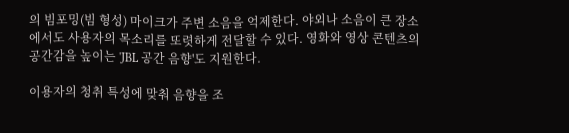의 빔포밍(빔 형성) 마이크가 주변 소음을 억제한다. 야외나 소음이 큰 장소에서도 사용자의 목소리를 또렷하게 전달할 수 있다. 영화와 영상 콘텐츠의 공간감을 높이는 'JBL 공간 음향'도 지원한다.

이용자의 청취 특성에 맞춰 음향을 조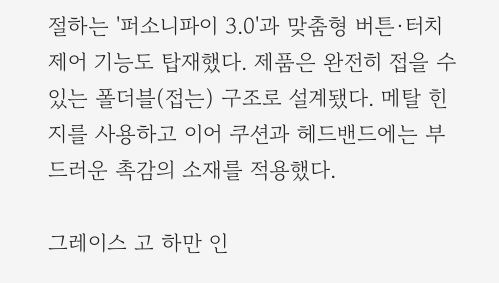절하는 '퍼소니파이 3.0'과 맞춤형 버튼·터치 제어 기능도 탑재했다. 제품은 완전히 접을 수 있는 폴더블(접는) 구조로 설계됐다. 메탈 힌지를 사용하고 이어 쿠션과 헤드밴드에는 부드러운 촉감의 소재를 적용했다.

그레이스 고 하만 인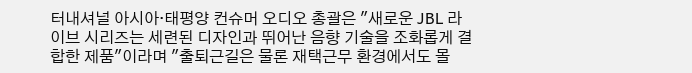터내셔널 아시아·태평양 컨슈머 오디오 총괄은 "새로운 JBL 라이브 시리즈는 세련된 디자인과 뛰어난 음향 기술을 조화롭게 결합한 제품"이라며 "출퇴근길은 물론 재택근무 환경에서도 몰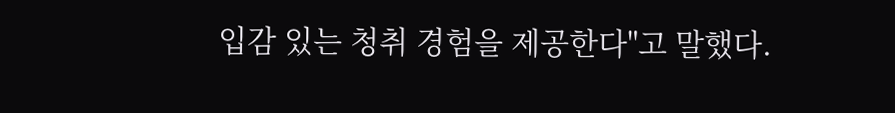입감 있는 청취 경험을 제공한다"고 말했다.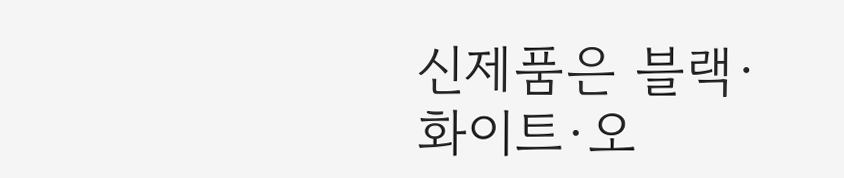신제품은 블랙·화이트·오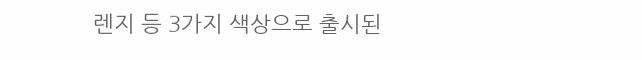렌지 등 3가지 색상으로 출시된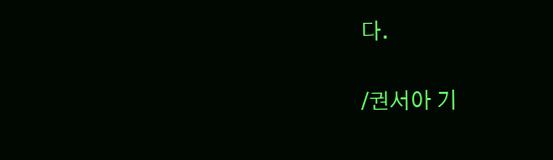다.

/권서아 기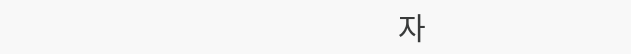자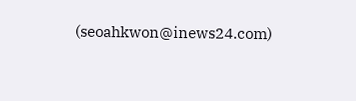(seoahkwon@inews24.com)